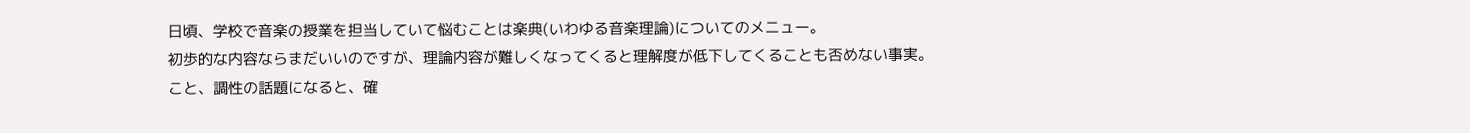日頃、学校で音楽の授業を担当していて悩むことは楽典(いわゆる音楽理論)についてのメニュー。
初歩的な内容ならまだいいのですが、理論内容が難しくなってくると理解度が低下してくることも否めない事実。
こと、調性の話題になると、確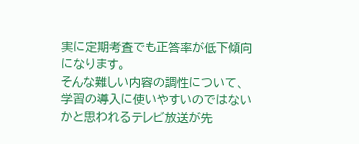実に定期考査でも正答率が低下傾向になります。
そんな難しい内容の調性について、学習の導入に使いやすいのではないかと思われるテレビ放送が先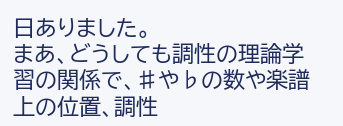日ありました。
まあ、どうしても調性の理論学習の関係で、♯や♭の数や楽譜上の位置、調性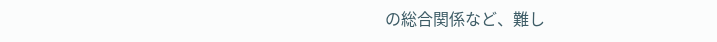の総合関係など、難し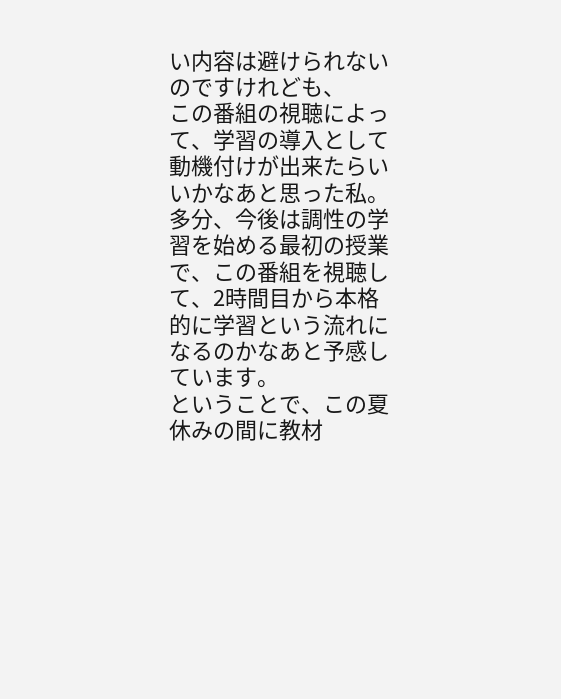い内容は避けられないのですけれども、
この番組の視聴によって、学習の導入として動機付けが出来たらいいかなあと思った私。
多分、今後は調性の学習を始める最初の授業で、この番組を視聴して、2時間目から本格的に学習という流れになるのかなあと予感しています。
ということで、この夏休みの間に教材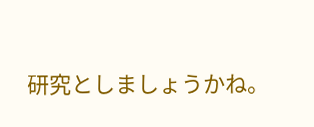研究としましょうかね。